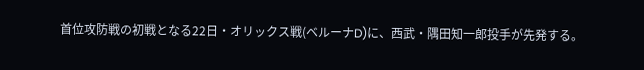首位攻防戦の初戦となる22日・オリックス戦(ベルーナD)に、西武・隅田知一郎投手が先発する。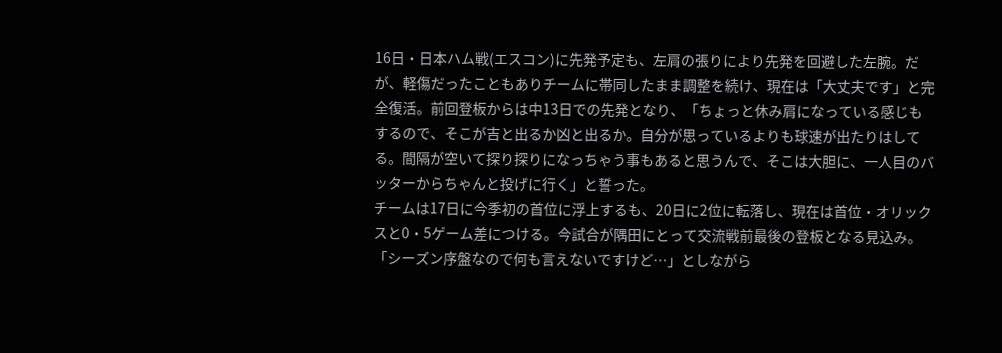16日・日本ハム戦(エスコン)に先発予定も、左肩の張りにより先発を回避した左腕。だが、軽傷だったこともありチームに帯同したまま調整を続け、現在は「大丈夫です」と完全復活。前回登板からは中13日での先発となり、「ちょっと休み肩になっている感じもするので、そこが吉と出るか凶と出るか。自分が思っているよりも球速が出たりはしてる。間隔が空いて探り探りになっちゃう事もあると思うんで、そこは大胆に、一人目のバッターからちゃんと投げに行く」と誓った。
チームは17日に今季初の首位に浮上するも、20日に2位に転落し、現在は首位・オリックスと0・5ゲーム差につける。今試合が隅田にとって交流戦前最後の登板となる見込み。「シーズン序盤なので何も言えないですけど…」としながら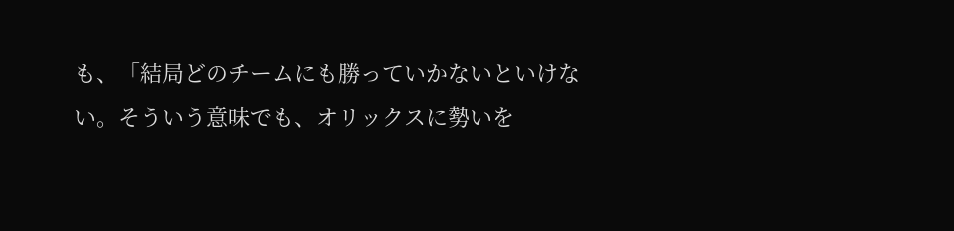も、「結局どのチームにも勝っていかないといけない。そういう意味でも、オリックスに勢いを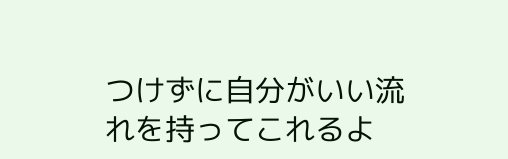つけずに自分がいい流れを持ってこれるよ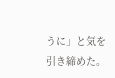うに」と気を引き締めた。